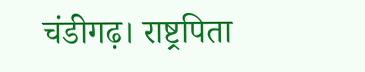चंडीगढ़। राष्ट्रपिता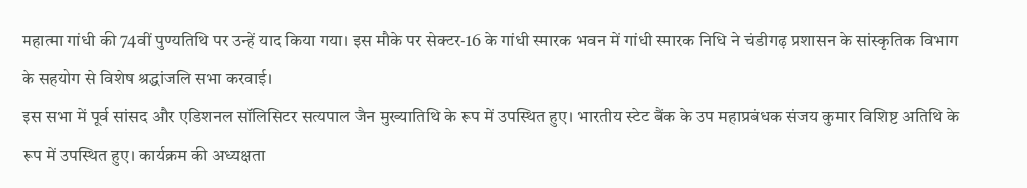महात्मा गांधी की 74वीं पुण्यतिथि पर उन्हें याद किया गया। इस मौके पर सेक्टर-16 के गांधी स्मारक भवन में गांधी स्मारक निधि ने चंडीगढ़ प्रशासन के सांस्कृतिक विभाग के सहयोग से विशेष श्रद्धांजलि सभा करवाई।
इस सभा में पूर्व सांसद और एडिशनल सॉलिसिटर सत्यपाल जैन मुख्यातिथि के रूप में उपस्थित हुए। भारतीय स्टेट बैंक के उप महाप्रबंधक संजय कुमार विशिष्ट अतिथि के रूप में उपस्थित हुए। कार्यक्रम की अध्यक्षता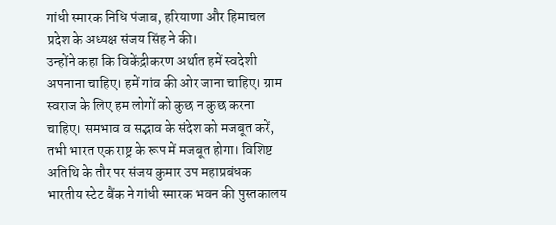गांधी स्मारक निधि पंजाब, हरियाणा और हिमाचल प्रदेश के अध्यक्ष संजय सिंह ने की।
उन्होंने कहा कि विकेंद्रीकरण अर्थात हमें स्वदेशी अपनाना चाहिए। हमें गांव की ओर जाना चाहिए। ग्राम स्वराज के लिए हम लोगों को कुछ न कुछ करना चाहिए। समभाव व सद्भाव के संदेश को मजबूत करें, तभी भारत एक राष्ट्र के रूप में मजबूत होगा। विशिष्ट अतिथि के तौर पर संजय कुमार उप महाप्रबंधक भारतीय स्टेट बैंक ने गांधी स्मारक भवन की पुस्तकालय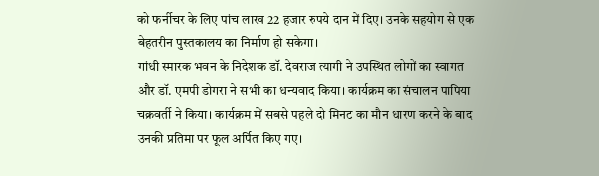को फर्नीचर के लिए पांच लाख 22 हजार रुपये दान में दिए। उनके सहयोग से एक बेहतरीन पुस्तकालय का निर्माण हो सकेगा।
गांधी स्मारक भवन के निदेशक डॉ. देवराज त्यागी ने उपस्थित लोगों का स्वागत और डॉ. एमपी डोगरा ने सभी का धन्यवाद किया। कार्यक्रम का संचालन पापिया चक्रवर्ती ने किया। कार्यक्रम में सबसे पहले दो मिनट का मौन धारण करने के बाद उनकी प्रतिमा पर फूल अर्पित किए गए।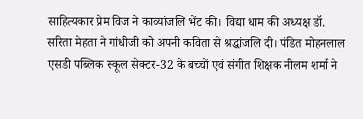साहित्यकार प्रेम विज ने काव्यांजलि भेंट की। विद्या धाम की अध्यक्ष डॉ. सरिता मेहता ने गांधीजी को अपनी कविता से श्रद्धांजलि दी। पंडित मोहनलाल एसडी पब्लिक स्कूल सेक्टर-32 के बच्चों एवं संगीत शिक्षक नीलम शर्मा ने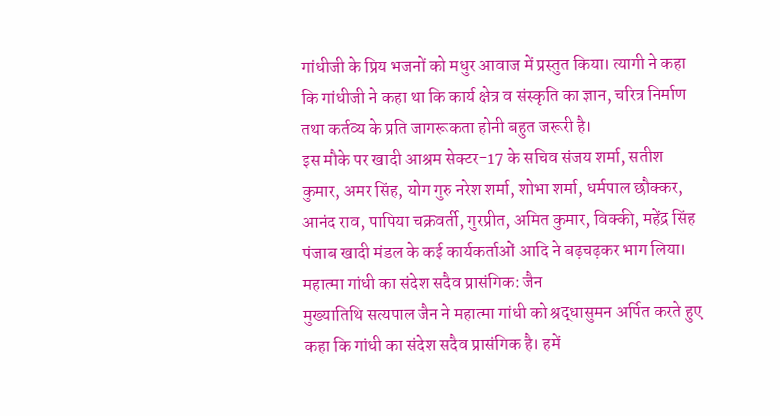गांधीजी के प्रिय भजनों को मधुर आवाज में प्रस्तुत किया। त्यागी ने कहा कि गांधीजी ने कहा था कि कार्य क्षेत्र व संस्कृति का ज्ञान, चरित्र निर्माण तथा कर्तव्य के प्रति जागरूकता होनी बहुत जरूरी है।
इस मौके पर खादी आश्रम सेक्टर-17 के सचिव संजय शर्मा, सतीश कुमार, अमर सिंह, योग गुरु नरेश शर्मा, शोभा शर्मा, धर्मपाल छौक्कर, आनंद राव, पापिया चक्रवर्ती, गुरप्रीत, अमित कुमार, विक्की, महेंद्र सिंह पंजाब खादी मंडल के कई कार्यकर्ताओं आदि ने बढ़चढ़कर भाग लिया।
महात्मा गांधी का संदेश सदैव प्रासंगिक: जैन
मुख्यातिथि सत्यपाल जैन ने महात्मा गांधी को श्रद्धासुमन अर्पित करते हुए कहा कि गांधी का संदेश सदैव प्रासंगिक है। हमें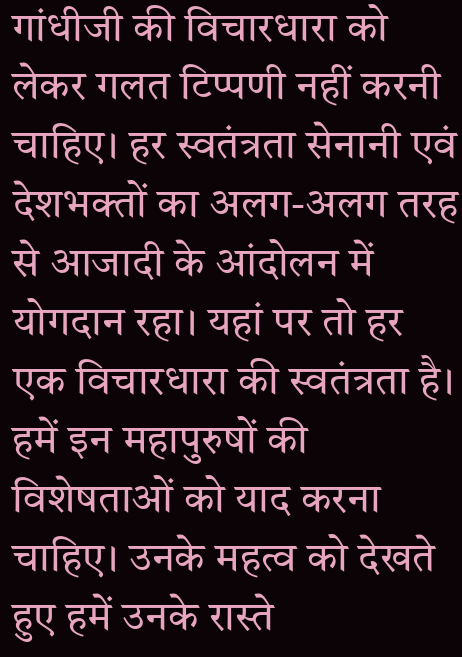गांधीजी की विचारधारा को लेकर गलत टिप्पणी नहीं करनी चाहिए। हर स्वतंत्रता सेनानी एवं देशभक्तों का अलग-अलग तरह से आजादी के आंदोलन में योगदान रहा। यहां पर तो हर एक विचारधारा की स्वतंत्रता है। हमें इन महापुरुषों की विशेषताओं को याद करना चाहिए। उनके महत्व को देखते हुए हमें उनके रास्ते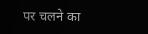पर चलने का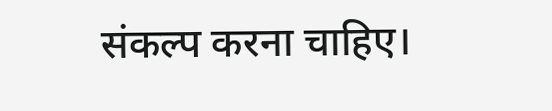संकल्प करना चाहिए।